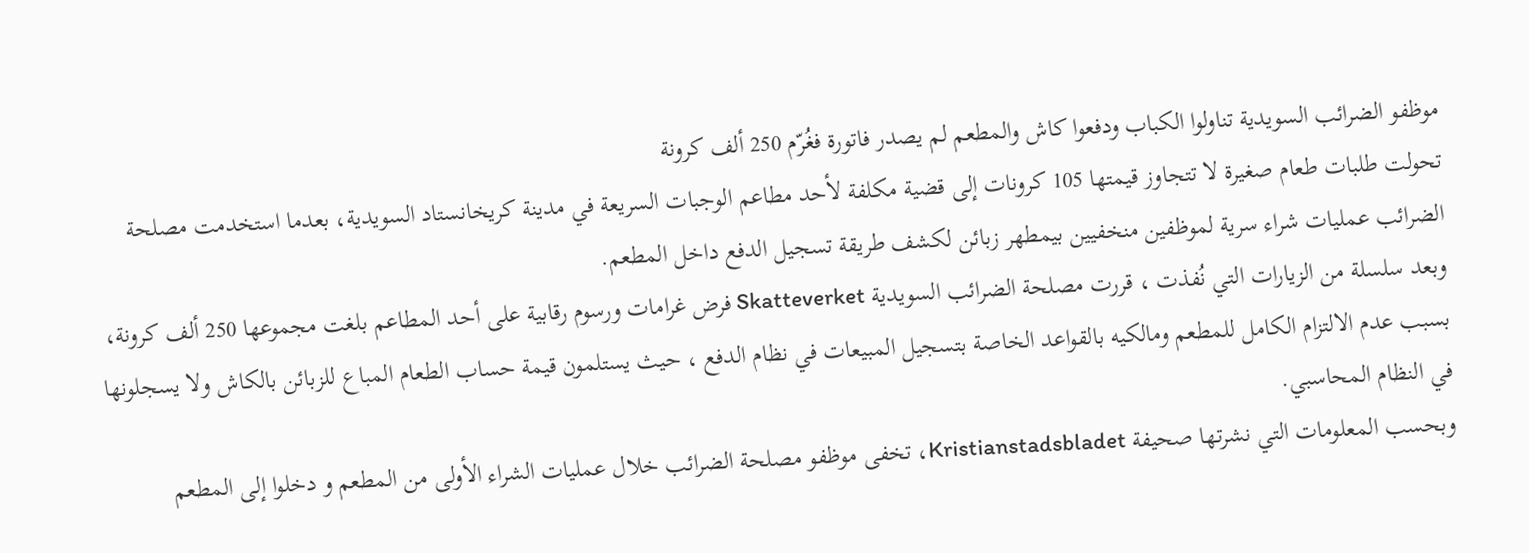موظفو الضرائب السويدية تناولوا الكباب ودفعوا كاش والمطعم لم يصدر فاتورة فغُرّم 250 ألف كرونة
تحولت طلبات طعام صغيرة لا تتجاوز قيمتها 105 كرونات إلى قضية مكلفة لأحد مطاعم الوجبات السريعة في مدينة كريخانستاد السويدية، بعدما استخدمت مصلحة الضرائب عمليات شراء سرية لموظفين منخفيين بيمطهر زبائن لكشف طريقة تسجيل الدفع داخل المطعم.
وبعد سلسلة من الزيارات التي نُفذت ، قررت مصلحة الضرائب السويدية Skatteverket فرض غرامات ورسوم رقابية على أحد المطاعم بلغت مجموعها 250 ألف كرونة، بسبب عدم الالتزام الكامل للمطعم ومالكيه بالقواعد الخاصة بتسجيل المبيعات في نظام الدفع ، حيث يستلمون قيمة حساب الطعام المباع للزبائن بالكاش ولا يسجلونها في النظام المحاسبي.
وبحسب المعلومات التي نشرتها صحيفة Kristianstadsbladet، تخفى موظفو مصلحة الضرائب خلال عمليات الشراء الأولى من المطعم و دخلوا إلى المطعم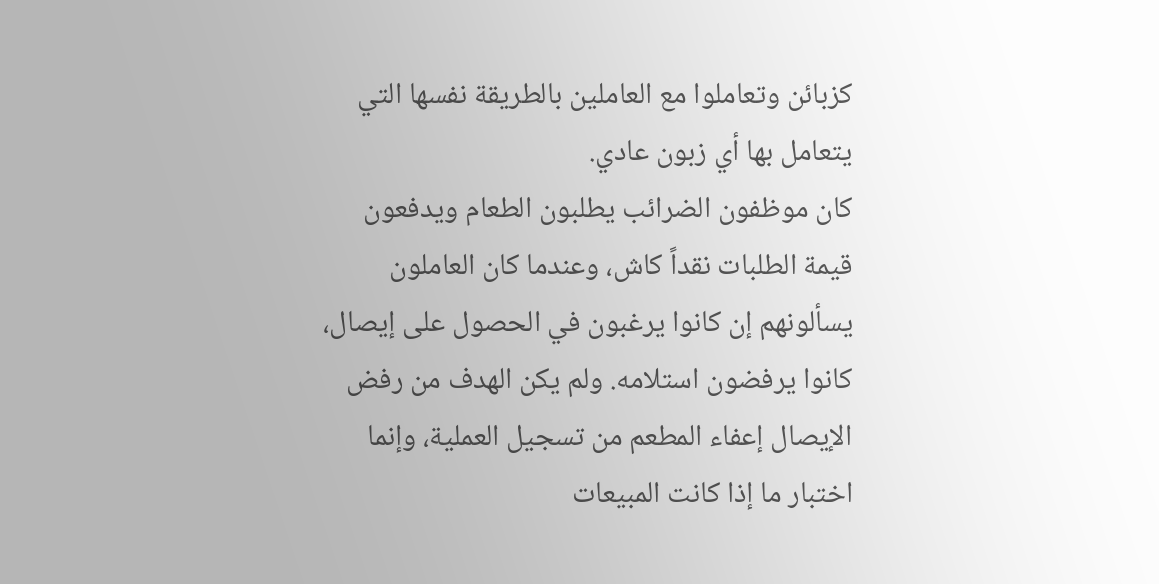كزبائن وتعاملوا مع العاملين بالطريقة نفسها التي يتعامل بها أي زبون عادي.
كان موظفون الضرائب يطلبون الطعام ويدفعون قيمة الطلبات نقداً كاش، وعندما كان العاملون يسألونهم إن كانوا يرغبون في الحصول على إيصال، كانوا يرفضون استلامه. ولم يكن الهدف من رفض الإيصال إعفاء المطعم من تسجيل العملية، وإنما اختبار ما إذا كانت المبيعات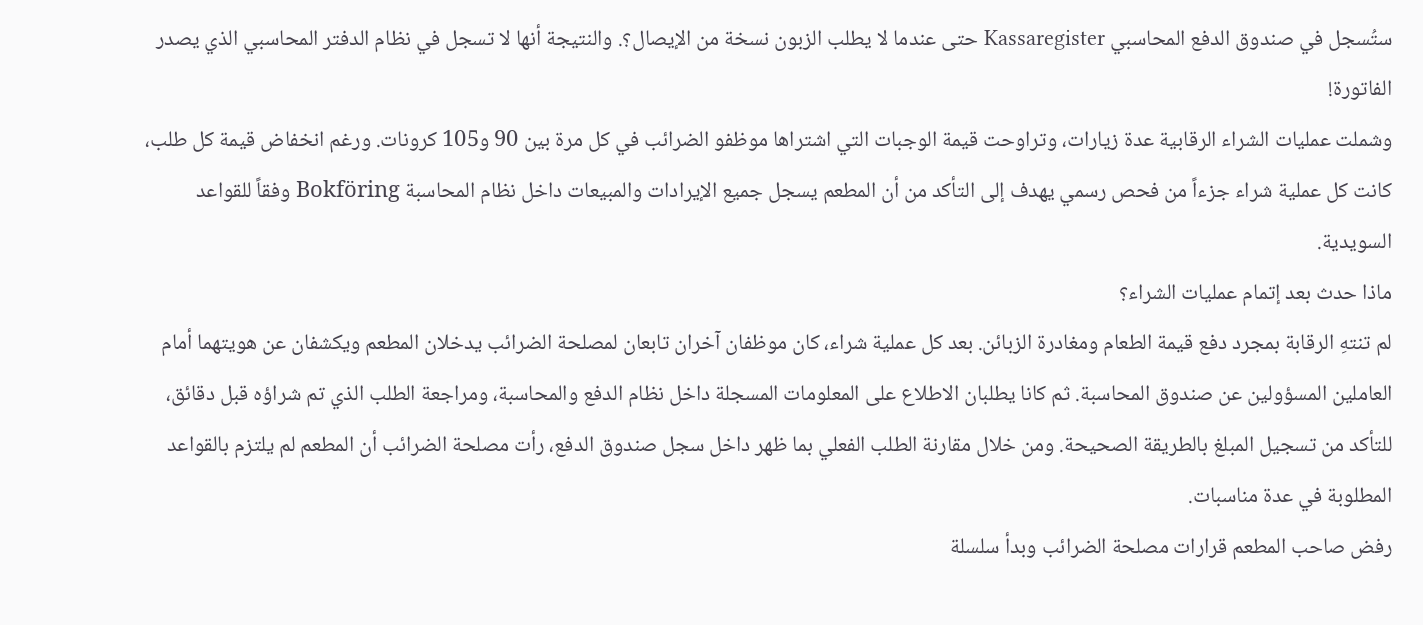ستُسجل في صندوق الدفع المحاسبي Kassaregister حتى عندما لا يطلب الزبون نسخة من الإيصال؟. والنتيجة أنها لا تسجل في نظام الدفتر المحاسبي الذي يصدر الفاتورة!
وشملت عمليات الشراء الرقابية عدة زيارات، وتراوحت قيمة الوجبات التي اشتراها موظفو الضرائب في كل مرة بين 90 و105 كرونات. ورغم انخفاض قيمة كل طلب، كانت كل عملية شراء جزءاً من فحص رسمي يهدف إلى التأكد من أن المطعم يسجل جميع الإيرادات والمبيعات داخل نظام المحاسبة Bokföring وفقاً للقواعد السويدية.
ماذا حدث بعد إتمام عمليات الشراء؟
لم تنتهِ الرقابة بمجرد دفع قيمة الطعام ومغادرة الزبائن. بعد كل عملية شراء، كان موظفان آخران تابعان لمصلحة الضرائب يدخلان المطعم ويكشفان عن هويتهما أمام العاملين المسؤولين عن صندوق المحاسبة. ثم كانا يطلبان الاطلاع على المعلومات المسجلة داخل نظام الدفع والمحاسبة، ومراجعة الطلب الذي تم شراؤه قبل دقائق، للتأكد من تسجيل المبلغ بالطريقة الصحيحة. ومن خلال مقارنة الطلب الفعلي بما ظهر داخل سجل صندوق الدفع، رأت مصلحة الضرائب أن المطعم لم يلتزم بالقواعد المطلوبة في عدة مناسبات.
رفض صاحب المطعم قرارات مصلحة الضرائب وبدأ سلسلة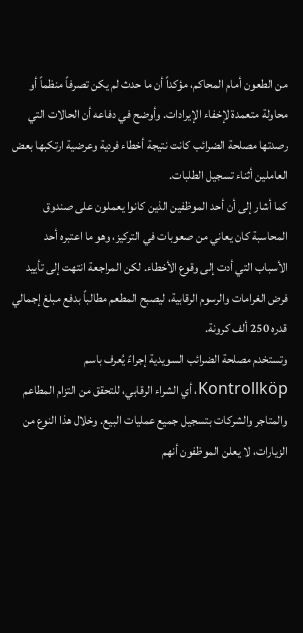من الطعون أمام المحاكم، مؤكداً أن ما حدث لم يكن تصرفاً منظماً أو محاولة متعمدة لإخفاء الإيرادات. وأوضح في دفاعه أن الحالات التي رصدتها مصلحة الضرائب كانت نتيجة أخطاء فردية وعرضية ارتكبها بعض العاملين أثناء تسجيل الطلبات.
كما أشار إلى أن أحد الموظفين الذين كانوا يعملون على صندوق المحاسبة كان يعاني من صعوبات في التركيز، وهو ما اعتبره أحد الأسباب التي أدت إلى وقوع الأخطاء. لكن المراجعة انتهت إلى تأييد فرض الغرامات والرسوم الرقابية، ليصبح المطعم مطالباً بدفع مبلغ إجمالي قدره 250 ألف كرونة.
وتستخدم مصلحة الضرائب السويدية إجراءً يُعرف باسم Kontrollköp، أي الشراء الرقابي، للتحقق من التزام المطاعم والمتاجر والشركات بتسجيل جميع عمليات البيع. وخلال هذا النوع من الزيارات، لا يعلن الموظفون أنهم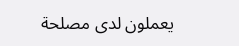يعملون لدى مصلحة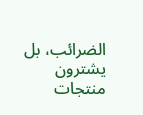الضرائب، بل يشترون منتجات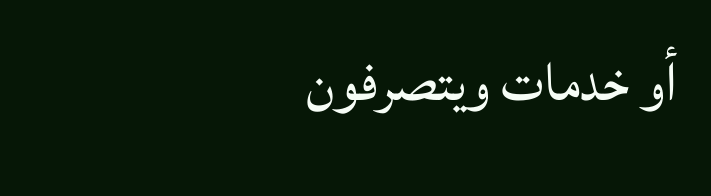أو خدمات ويتصرفون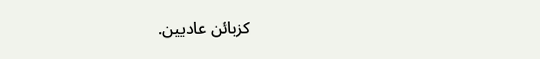كزبائن عاديين.